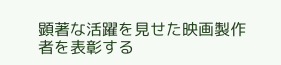顕著な活躍を見せた映画製作者を表彰する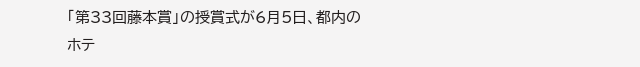「第33回藤本賞」の授賞式が6月5日、都内のホテ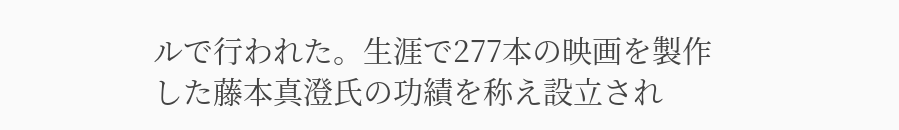ルで行われた。生涯で277本の映画を製作した藤本真澄氏の功績を称え設立され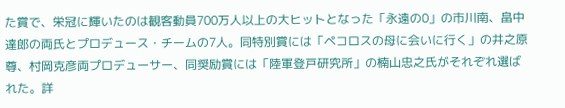た賞で、栄冠に輝いたのは観客動員700万人以上の大ヒットとなった「永遠の0」の市川南、畠中達郎の両氏とプロデュース・チームの7人。同特別賞には「ペコロスの母に会いに行く」の井之原尊、村岡克彦両プロデューサー、同奨励賞には「陸軍登戸研究所」の楠山忠之氏がそれぞれ選ばれた。詳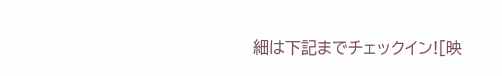細は下記までチェックイン![映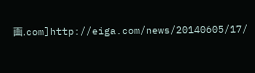画.com]http://eiga.com/news/20140605/17/